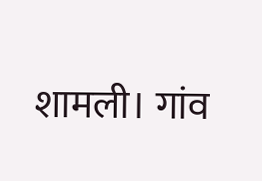शामली। गांव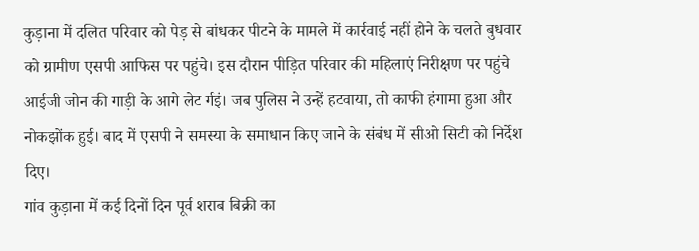कुड़ाना में दलित परिवार को पेड़ से बांधकर पीटने के मामले में कार्रवाई नहीं होने के चलते बुधवार को ग्रामीण एसपी आफिस पर पहुंचे। इस दौरान पीड़ित परिवार की महिलाएं निरीक्षण पर पहुंचे आईजी जोन की गाड़ी के आगे लेट र्गइं। जब पुलिस ने उन्हें हटवाया, तो काफी हंगामा हुआ और नोकझोंक हुई। बाद में एसपी ने समस्या के समाधान किए जाने के संबंध में सीओ सिटी को निर्देश दिए।
गांव कुड़ाना में कई दिनों दिन पूर्व शराब बिक्री का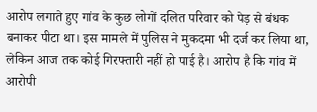आरोप लगाते हुए गांव के कुछ लोगों दलित परिवार को पेड़ से बंधक बनाकर पीटा था। इस मामले में पुलिस ने मुकदमा भी दर्ज कर लिया था, लेकिन आज तक कोई गिरफ्तारी नहीं हो पाई है। आरोप है कि गांव में आरोपी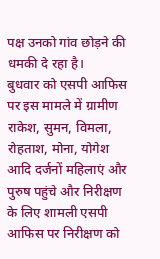पक्ष उनको गांव छोड़ने की धमकी दे रहा है।
बुधवार को एसपी आफिस पर इस मामले में ग्रामीण राकेश, सुमन, विमला, रोहताश, मोना, योगेश आदि दर्जनों महिलाएं और पुरुष पहुंचे और निरीक्षण के लिए शामली एसपी आफिस पर निरीक्षण को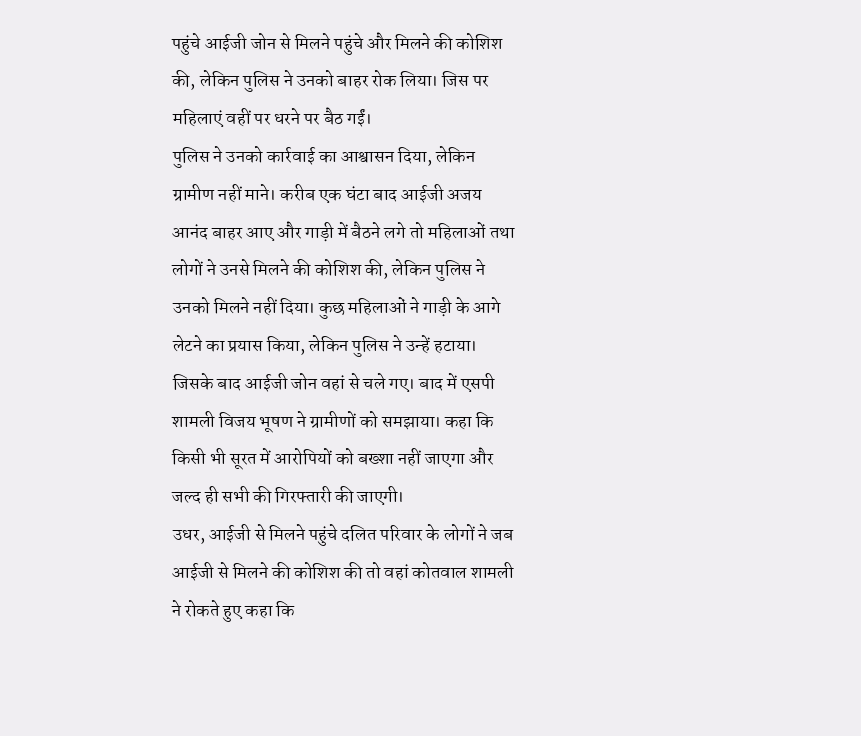पहुंचे आईजी जोन से मिलने पहुंचे और मिलने की कोशिश की, लेकिन पुलिस ने उनको बाहर रोक लिया। जिस पर महिलाएं वहीं पर धरने पर बैठ गईं।
पुलिस ने उनको कार्रवाई का आश्वासन दिया, लेकिन ग्रामीण नहीं माने। करीब एक घंटा बाद आईजी अजय आनंद बाहर आए और गाड़ी में बैठने लगे तो महिलाओं तथा लोगों ने उनसे मिलने की कोशिश की, लेकिन पुलिस ने उनको मिलने नहीं दिया। कुछ महिलाओं ने गाड़ी के आगे लेटने का प्रयास किया, लेकिन पुलिस ने उन्हें हटाया। जिसके बाद आईजी जोन वहां से चले गए। बाद में एसपी शामली विजय भूषण ने ग्रामीणों को समझाया। कहा कि किसी भी सूरत में आरोपियों को बख्शा नहीं जाएगा और जल्द ही सभी की गिरफ्तारी की जाएगी।
उधर, आईजी से मिलने पहुंचे दलित परिवार के लोगों ने जब आईजी से मिलने की कोशिश की तो वहां कोतवाल शामली ने रोकते हुए कहा कि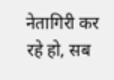नेतागिरी कर रहे हो, सब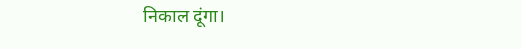निकाल दूंगा।